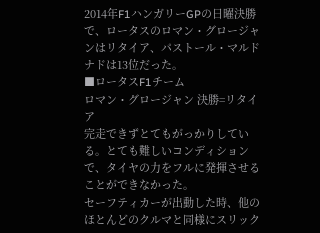2014年F1ハンガリーGPの日曜決勝で、ロータスのロマン・グロージャンはリタイア、パストール・マルドナドは13位だった。
■ロータスF1チーム
ロマン・グロージャン 決勝=リタイア
完走できずとてもがっかりしている。とても難しいコンディションで、タイヤの力をフルに発揮させることができなかった。
セーフティカーが出動した時、他のほとんどのクルマと同様にスリック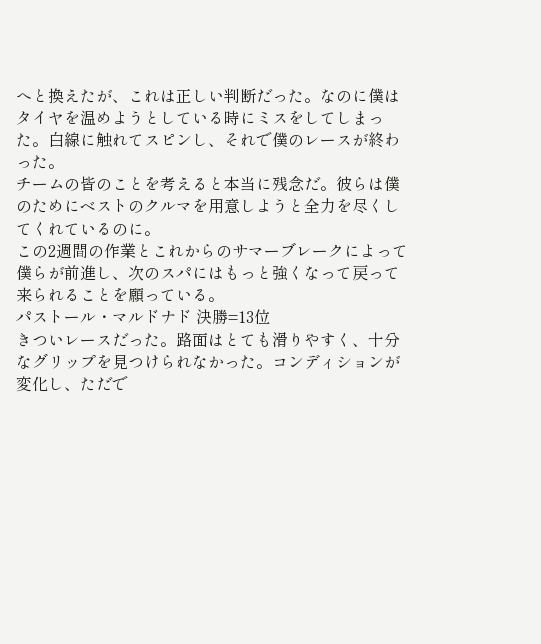へと換えたが、これは正しい判断だった。なのに僕はタイヤを温めようとしている時にミスをしてしまった。白線に触れてスピンし、それで僕のレースが終わった。
チームの皆のことを考えると本当に残念だ。彼らは僕のためにベストのクルマを用意しようと全力を尽くしてくれているのに。
この2週間の作業とこれからのサマーブレークによって僕らが前進し、次のスパにはもっと強くなって戻って来られることを願っている。
パストール・マルドナド 決勝=13位
きついレースだった。路面はとても滑りやすく、十分なグリップを見つけられなかった。コンディションが変化し、ただで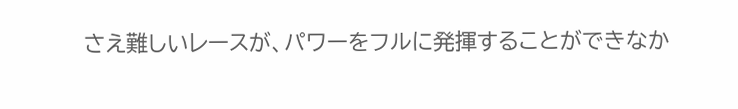さえ難しいレースが、パワーをフルに発揮することができなか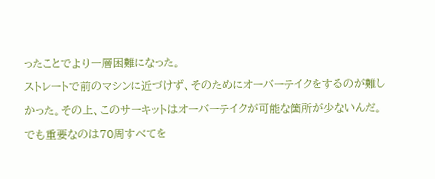ったことでより一層困難になった。
ストレートで前のマシンに近づけず、そのためにオーバーテイクをするのが難しかった。その上、このサーキットはオーバーテイクが可能な箇所が少ないんだ。
でも重要なのは70周すべてを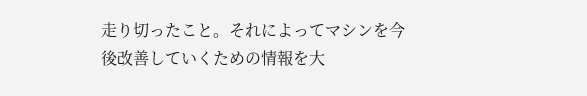走り切ったこと。それによってマシンを今後改善していくための情報を大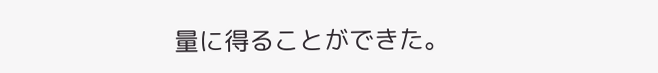量に得ることができた。